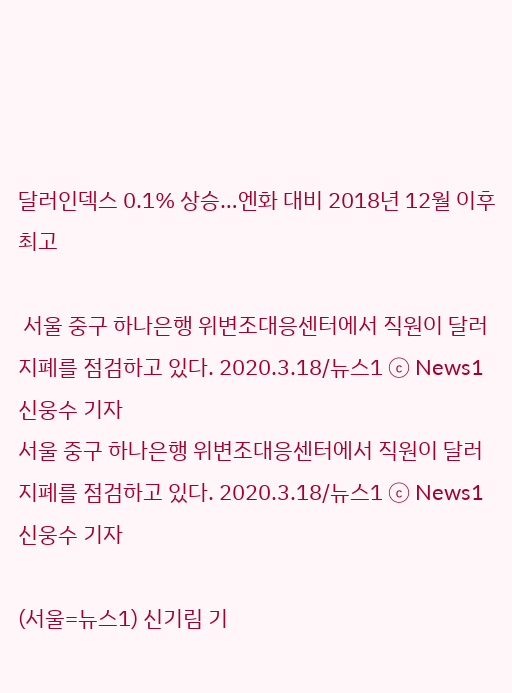달러인덱스 0.1% 상승…엔화 대비 2018년 12월 이후 최고

 서울 중구 하나은행 위변조대응센터에서 직원이 달러 지폐를 점검하고 있다. 2020.3.18/뉴스1 ⓒ News1 신웅수 기자
서울 중구 하나은행 위변조대응센터에서 직원이 달러 지폐를 점검하고 있다. 2020.3.18/뉴스1 ⓒ News1 신웅수 기자

(서울=뉴스1) 신기림 기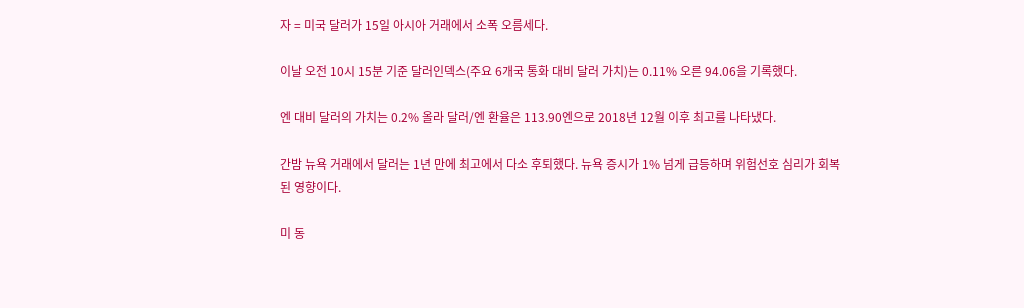자 = 미국 달러가 15일 아시아 거래에서 소폭 오름세다.

이날 오전 10시 15분 기준 달러인덱스(주요 6개국 통화 대비 달러 가치)는 0.11% 오른 94.06을 기록했다.

엔 대비 달러의 가치는 0.2% 올라 달러/엔 환율은 113.90엔으로 2018년 12월 이후 최고를 나타냈다.

간밤 뉴욕 거래에서 달러는 1년 만에 최고에서 다소 후퇴했다. 뉴욕 증시가 1% 넘게 급등하며 위험선호 심리가 회복된 영향이다.

미 동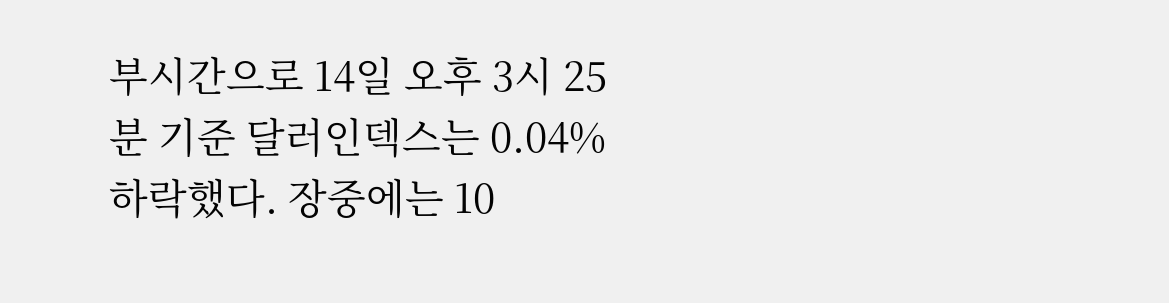부시간으로 14일 오후 3시 25분 기준 달러인덱스는 0.04% 하락했다. 장중에는 10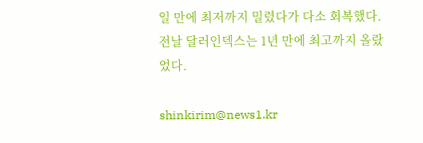일 만에 최저까지 밀렸다가 다소 회복했다. 전날 달러인덱스는 1년 만에 최고까지 올랐었다.

shinkirim@news1.kr